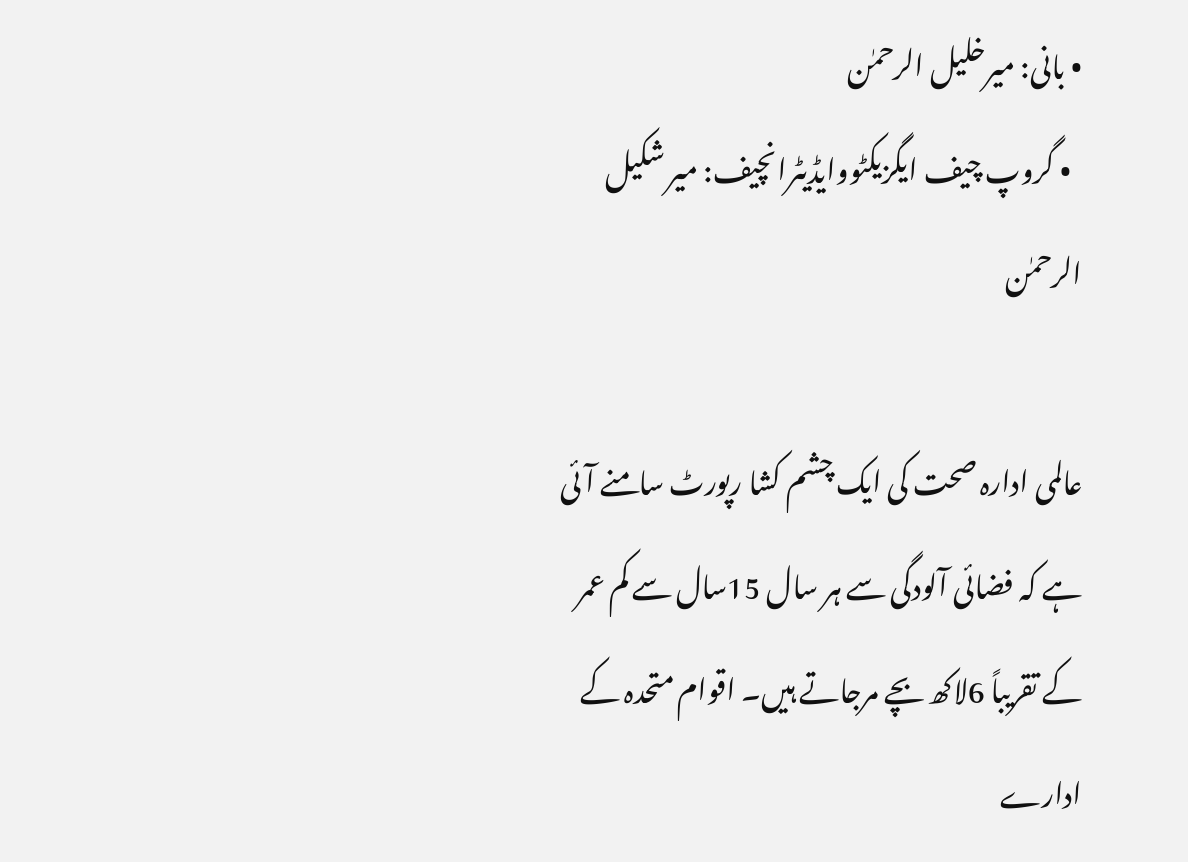• بانی: میرخلیل الرحمٰن
  • گروپ چیف ایگزیکٹووایڈیٹرانچیف: میر شکیل الرحمٰن

عالمی ادارہ صحت کی ایک چشم کشا رپورٹ سامنے آئی ہے کہ فضائی آلودگی سے ہر سال 15سال سے کم عمر کے تقریباً 6لاکھ بچے مرجاتے ہیں۔ اقوام متحدہ کے ادارے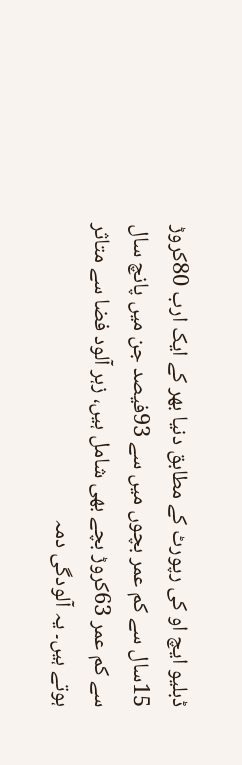ڈبلیو ایچ او کی رپورٹ کے مطابق دنیا بھر کے ایک ارب 80کروڑ 15سال سے کم عمر بچوں میں سے 93فیصد جن میں پانچ سال سے کم عمر 63کروڑ بچے بھی شامل ہیں، زہر آلود فضا سے متاثر ہوتے ہیں۔ یہ آلودگی دمہ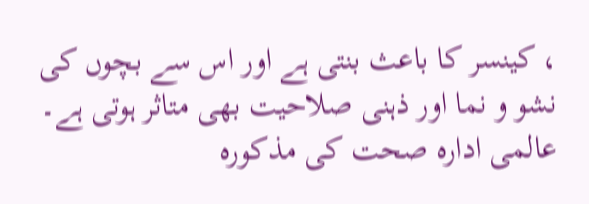، کینسر کا باعث بنتی ہے اور اس سے بچوں کی نشو و نما اور ذہنی صلاحیت بھی متاثر ہوتی ہے۔ عالمی ادارہ صحت کی مذکورہ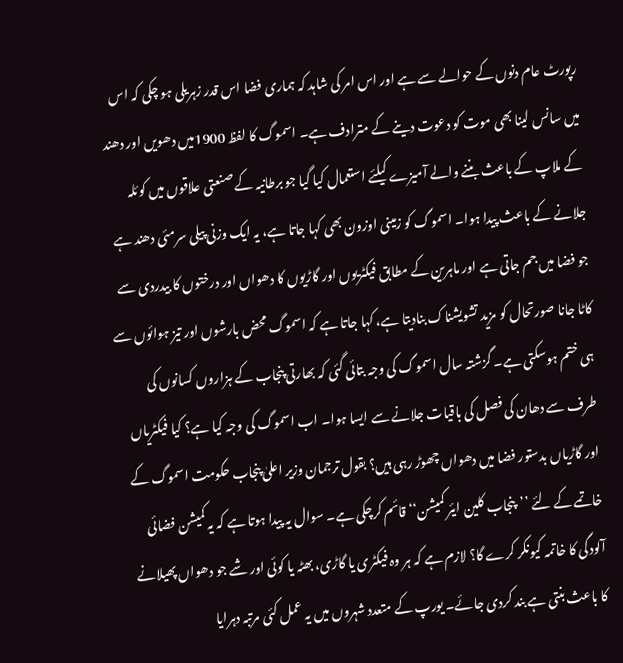رپورٹ عام دنوں کے حوالے سے ہے اور اس امر کی شاہد کہ ہماری فضا اس قدر زہریلی ہو چکی کہ اس میں سانس لینا بھی موت کو دعوت دینے کے مترادف ہے۔ اسموگ کا لفظ 1900میں دھویں اور دھند کے ملاپ کے باعث بننے والے آمیزے کیلئے استعمال کیا گیا جو برطانیہ کے صنعتی علاقوں میں کوئلہ جلانے کے باعث پیدا ہوا۔ اسموگ کو زمینی اوزون بھی کہا جاتا ہے، یہ ایک وزنی پیلی سرمئی دھند ہے جو فضا میں جم جاتی ہے اور ماہرین کے مطابق فیکٹریوں اور گاڑیوں کا دھواں اور درختوں کا بیدردی سے کاٹا جانا صورتحال کو مزید تشویشناک بنادیتا ہے، کہا جاتا ہے کہ اسموگ محض بارشوں اور تیز ہوائوں سے ہی ختم ہوسکتی ہے۔ گزشتہ سال اسموگ کی وجہ بتائی گئی کہ بھارتی پنجاب کے ہزاروں کسانوں کی طرف سے دھان کی فصل کی باقیات جلانے سے ایسا ہوا۔ اب اسموگ کی وجہ کیا ہے؟ کیا فیکٹریاں اور گاڑیاں بدستور فضا میں دھواں چھوڑ رہی ہیں؟ بقول ترجمان وزیر اعلیٰ پنجاب حکومت اسموگ کے خاتمے کے لئے ’’پنجاب کلین ایئر کمیشن‘‘ قائم کرچکی ہے۔ سوال یہ پیدا ہوتا ہے کہ یہ کمیشن فضائی آلودگی کا خاتمہ کیونکر کرے گا؟ لازم ہے کہ ہر وہ فیکٹری یا گاڑی، بھٹہ یا کوئی اور شے جو دھواں پھیلانے کا باعث بنتی ہے بند کردی جائے۔ یورپ کے متعدد شہروں میں یہ عمل کئی مرتبہ دہرایا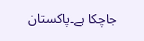جاچکا ہے۔پاکستان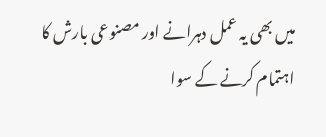میں بھی یہ عمل دہرانے اور مصنوعی بارش کا اہتمام کرنے کے سوا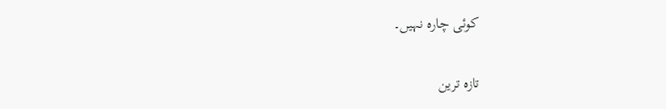کوئی چارہ نہیں۔

تازہ ترین